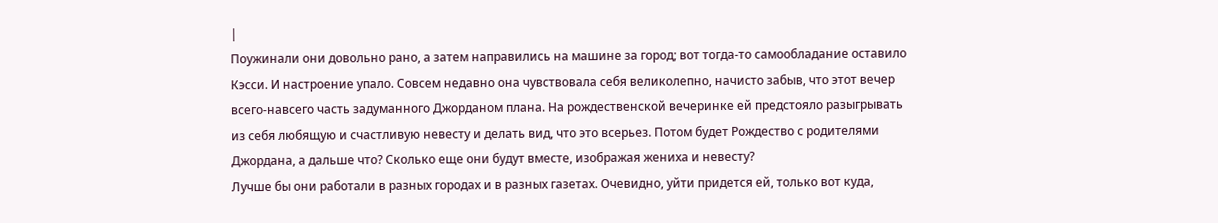|
Поужинали они довольно рано, а затем направились на машине за город; вот тогда-то самообладание оставило Кэсси. И настроение упало. Совсем недавно она чувствовала себя великолепно, начисто забыв, что этот вечер всего-навсего часть задуманного Джорданом плана. На рождественской вечеринке ей предстояло разыгрывать из себя любящую и счастливую невесту и делать вид, что это всерьез. Потом будет Рождество с родителями Джордана, а дальше что? Сколько еще они будут вместе, изображая жениха и невесту?
Лучше бы они работали в разных городах и в разных газетах. Очевидно, уйти придется ей, только вот куда,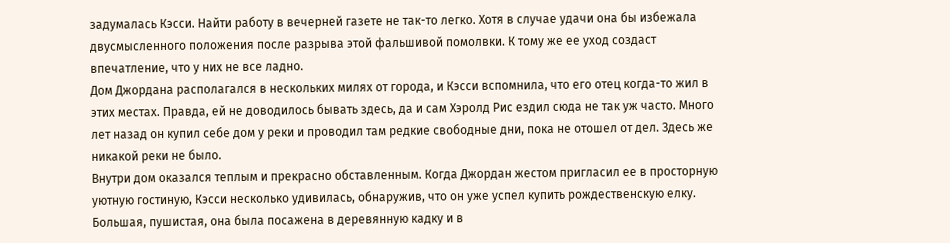задумалась Кэсси. Найти работу в вечерней газете не так-то легко. Хотя в случае удачи она бы избежала двусмысленного положения после разрыва этой фальшивой помолвки. К тому же ее уход создаст впечатление, что у них не все ладно.
Дом Джордана располагался в нескольких милях от города, и Кэсси вспомнила, что его отец когда-то жил в этих местах. Правда, ей не доводилось бывать здесь, да и сам Хэролд Рис ездил сюда не так уж часто. Много лет назад он купил себе дом у реки и проводил там редкие свободные дни, пока не отошел от дел. Здесь же никакой реки не было.
Внутри дом оказался теплым и прекрасно обставленным. Когда Джордан жестом пригласил ее в просторную уютную гостиную, Кэсси несколько удивилась, обнаружив, что он уже успел купить рождественскую елку. Большая, пушистая, она была посажена в деревянную кадку и в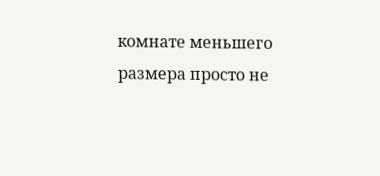комнате меньшего размера просто не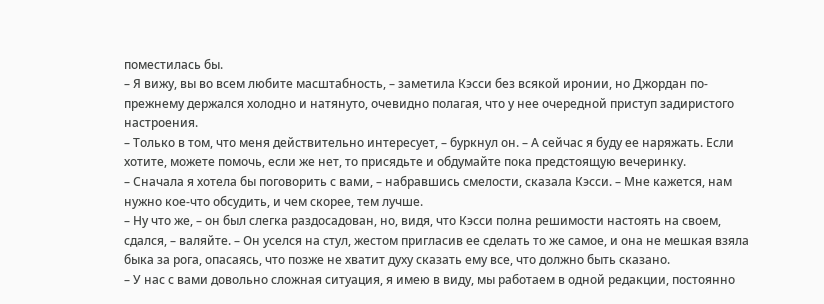поместилась бы.
– Я вижу, вы во всем любите масштабность, – заметила Кэсси без всякой иронии, но Джордан по-прежнему держался холодно и натянуто, очевидно полагая, что у нее очередной приступ задиристого настроения.
– Только в том, что меня действительно интересует, – буркнул он. – А сейчас я буду ее наряжать. Если хотите, можете помочь, если же нет, то присядьте и обдумайте пока предстоящую вечеринку.
– Сначала я хотела бы поговорить с вами, – набравшись смелости, сказала Кэсси. – Мне кажется, нам нужно кое-что обсудить, и чем скорее, тем лучше.
– Ну что же, – он был слегка раздосадован, но, видя, что Кэсси полна решимости настоять на своем, сдался, – валяйте. – Он уселся на стул, жестом пригласив ее сделать то же самое, и она не мешкая взяла быка за рога, опасаясь, что позже не хватит духу сказать ему все, что должно быть сказано.
– У нас с вами довольно сложная ситуация, я имею в виду, мы работаем в одной редакции, постоянно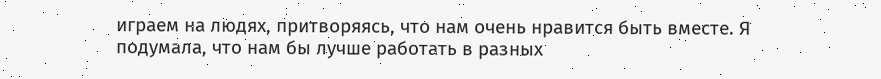играем на людях, притворяясь, что нам очень нравится быть вместе. Я подумала, что нам бы лучше работать в разных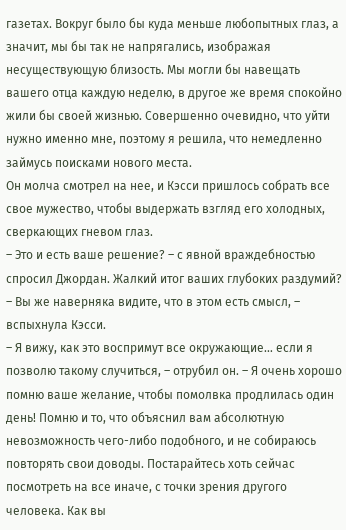газетах. Вокруг было бы куда меньше любопытных глаз, а значит, мы бы так не напрягались, изображая несуществующую близость. Мы могли бы навещать вашего отца каждую неделю, в другое же время спокойно жили бы своей жизнью. Совершенно очевидно, что уйти нужно именно мне, поэтому я решила, что немедленно займусь поисками нового места.
Он молча смотрел на нее, и Кэсси пришлось собрать все свое мужество, чтобы выдержать взгляд его холодных, сверкающих гневом глаз.
– Это и есть ваше решение? – с явной враждебностью спросил Джордан. Жалкий итог ваших глубоких раздумий?
– Вы же наверняка видите, что в этом есть смысл, – вспыхнула Кэсси.
– Я вижу, как это воспримут все окружающие… если я позволю такому случиться, – отрубил он. – Я очень хорошо помню ваше желание, чтобы помолвка продлилась один день! Помню и то, что объяснил вам абсолютную невозможность чего-либо подобного, и не собираюсь повторять свои доводы. Постарайтесь хоть сейчас посмотреть на все иначе, с точки зрения другого человека. Как вы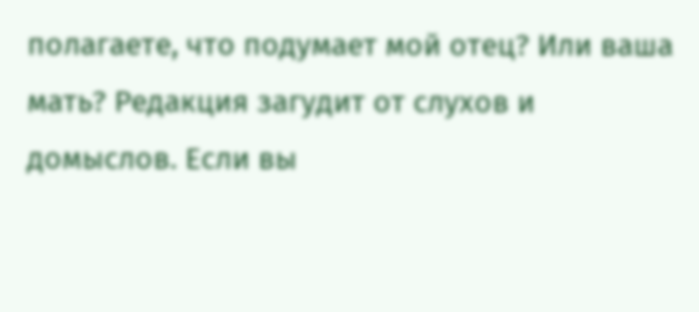полагаете, что подумает мой отец? Или ваша мать? Редакция загудит от слухов и домыслов. Если вы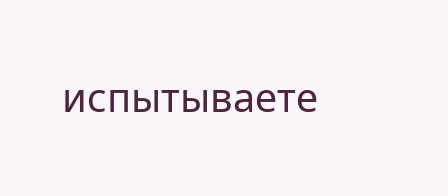испытываете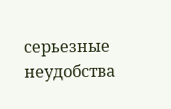серьезные неудобства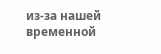из-за нашей временной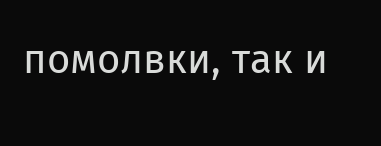помолвки, так и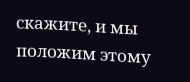скажите, и мы положим этому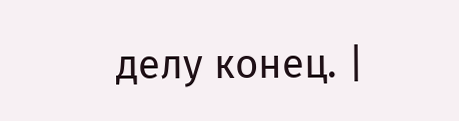делу конец. |